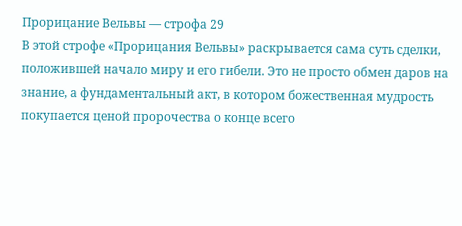Прорицание Вельвы — строфа 29
В этой строфе «Прорицания Вельвы» раскрывается сама суть сделки, положившей начало миру и его гибели. Это не просто обмен даров на знание, а фундаментальный акт, в котором божественная мудрость покупается ценой пророчества о конце всего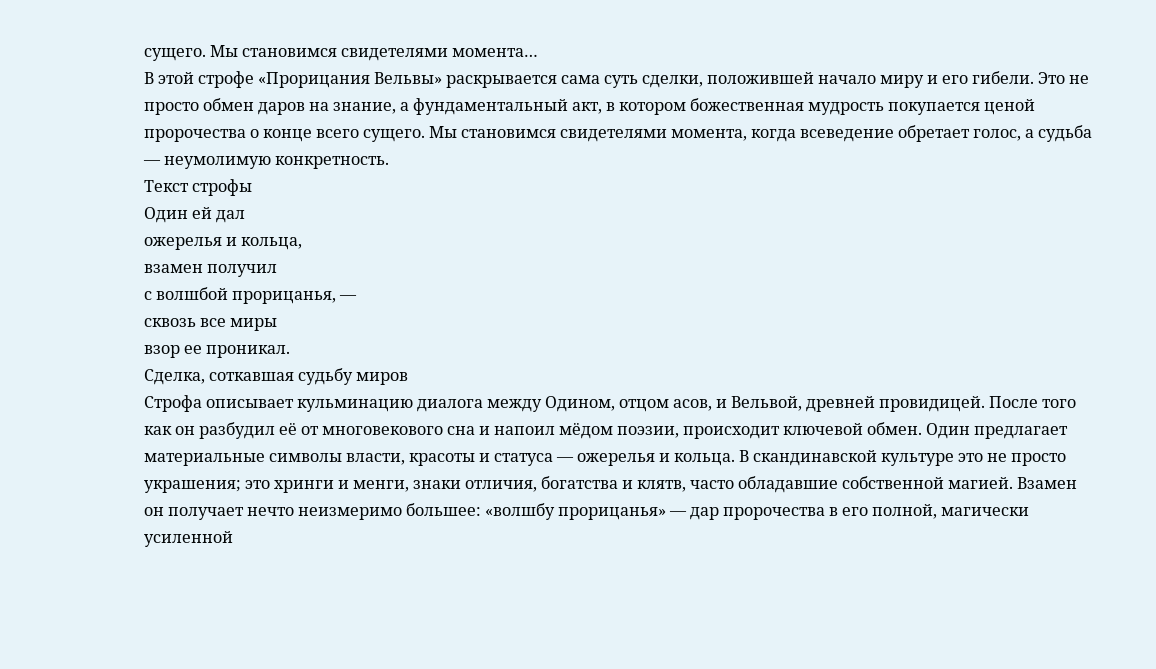сущего. Мы становимся свидетелями момента…
В этой строфе «Прорицания Вельвы» раскрывается сама суть сделки, положившей начало миру и его гибели. Это не просто обмен даров на знание, а фундаментальный акт, в котором божественная мудрость покупается ценой пророчества о конце всего сущего. Мы становимся свидетелями момента, когда всеведение обретает голос, а судьба — неумолимую конкретность.
Текст строфы
Один ей дал
ожерелья и кольца,
взамен получил
с волшбой прорицанья, —
сквозь все миры
взор ее проникал.
Сделка, соткавшая судьбу миров
Строфа описывает кульминацию диалога между Одином, отцом асов, и Вельвой, древней провидицей. После того как он разбудил её от многовекового сна и напоил мёдом поэзии, происходит ключевой обмен. Один предлагает материальные символы власти, красоты и статуса — ожерелья и кольца. В скандинавской культуре это не просто украшения; это хринги и менги, знаки отличия, богатства и клятв, часто обладавшие собственной магией. Взамен он получает нечто неизмеримо большее: «волшбу прорицанья» — дар пророчества в его полной, магически усиленной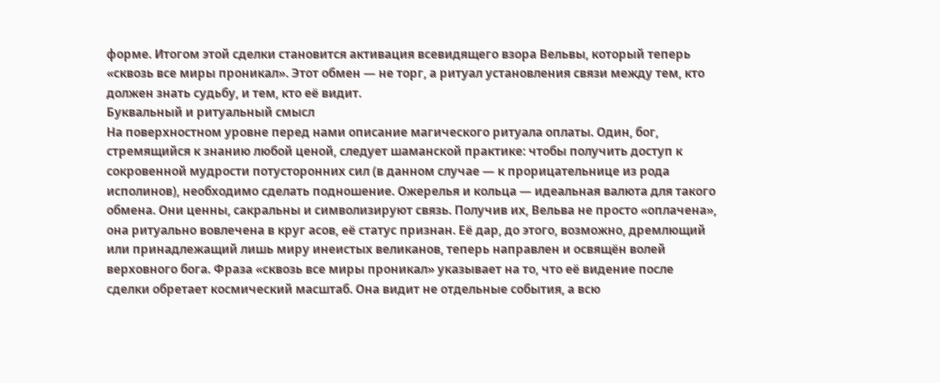форме. Итогом этой сделки становится активация всевидящего взора Вельвы, который теперь «сквозь все миры проникал». Этот обмен — не торг, а ритуал установления связи между тем, кто должен знать судьбу, и тем, кто её видит.
Буквальный и ритуальный смысл
На поверхностном уровне перед нами описание магического ритуала оплаты. Один, бог, стремящийся к знанию любой ценой, следует шаманской практике: чтобы получить доступ к сокровенной мудрости потусторонних сил (в данном случае — к прорицательнице из рода исполинов), необходимо сделать подношение. Ожерелья и кольца — идеальная валюта для такого обмена. Они ценны, сакральны и символизируют связь. Получив их, Вельва не просто «оплачена», она ритуально вовлечена в круг асов, её статус признан. Её дар, до этого, возможно, дремлющий или принадлежащий лишь миру инеистых великанов, теперь направлен и освящён волей верховного бога. Фраза «сквозь все миры проникал» указывает на то, что её видение после сделки обретает космический масштаб. Она видит не отдельные события, а всю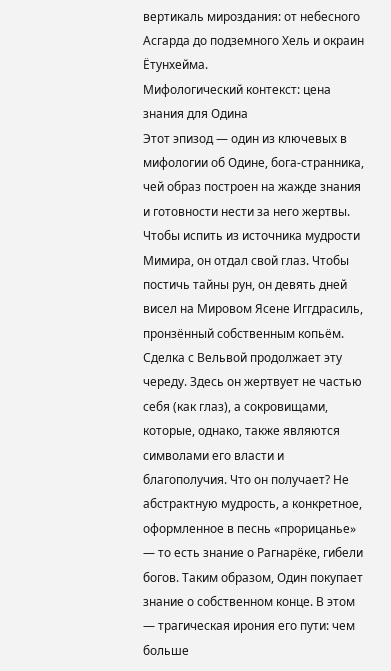вертикаль мироздания: от небесного Асгарда до подземного Хель и окраин Ётунхейма.
Мифологический контекст: цена знания для Одина
Этот эпизод — один из ключевых в мифологии об Одине, бога-странника, чей образ построен на жажде знания и готовности нести за него жертвы. Чтобы испить из источника мудрости Мимира, он отдал свой глаз. Чтобы постичь тайны рун, он девять дней висел на Мировом Ясене Иггдрасиль, пронзённый собственным копьём. Сделка с Вельвой продолжает эту череду. Здесь он жертвует не частью себя (как глаз), а сокровищами, которые, однако, также являются символами его власти и благополучия. Что он получает? Не абстрактную мудрость, а конкретное, оформленное в песнь «прорицанье» — то есть знание о Рагнарёке, гибели богов. Таким образом, Один покупает знание о собственном конце. В этом — трагическая ирония его пути: чем больше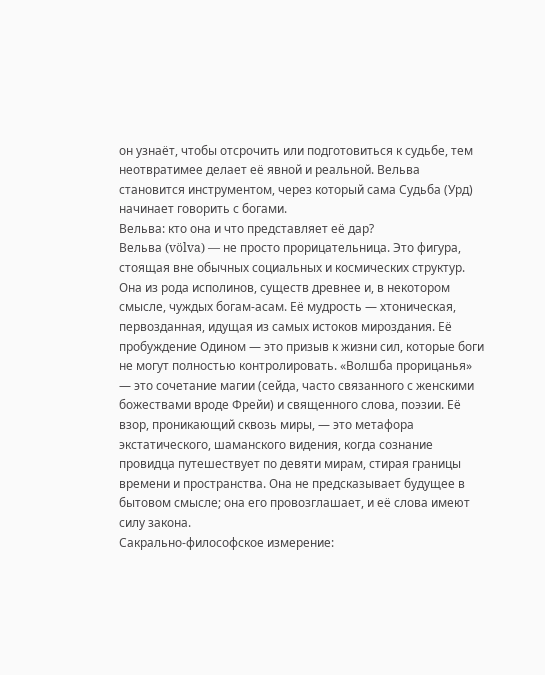он узнаёт, чтобы отсрочить или подготовиться к судьбе, тем неотвратимее делает её явной и реальной. Вельва становится инструментом, через который сама Судьба (Урд) начинает говорить с богами.
Вельва: кто она и что представляет её дар?
Вельва (völva) — не просто прорицательница. Это фигура, стоящая вне обычных социальных и космических структур. Она из рода исполинов, существ древнее и, в некотором смысле, чуждых богам-асам. Её мудрость — хтоническая, первозданная, идущая из самых истоков мироздания. Её пробуждение Одином — это призыв к жизни сил, которые боги не могут полностью контролировать. «Волшба прорицанья» — это сочетание магии (сейда, часто связанного с женскими божествами вроде Фрейи) и священного слова, поэзии. Её взор, проникающий сквозь миры, — это метафора экстатического, шаманского видения, когда сознание провидца путешествует по девяти мирам, стирая границы времени и пространства. Она не предсказывает будущее в бытовом смысле; она его провозглашает, и её слова имеют силу закона.
Сакрально-философское измерение: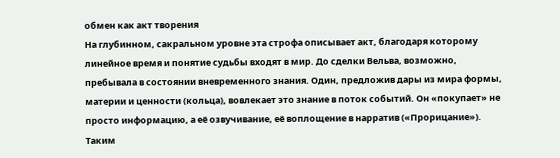обмен как акт творения
На глубинном, сакральном уровне эта строфа описывает акт, благодаря которому линейное время и понятие судьбы входят в мир. До сделки Вельва, возможно, пребывала в состоянии вневременного знания. Один, предложив дары из мира формы, материи и ценности (кольца), вовлекает это знание в поток событий. Он «покупает» не просто информацию, а её озвучивание, её воплощение в нарратив («Прорицание»). Таким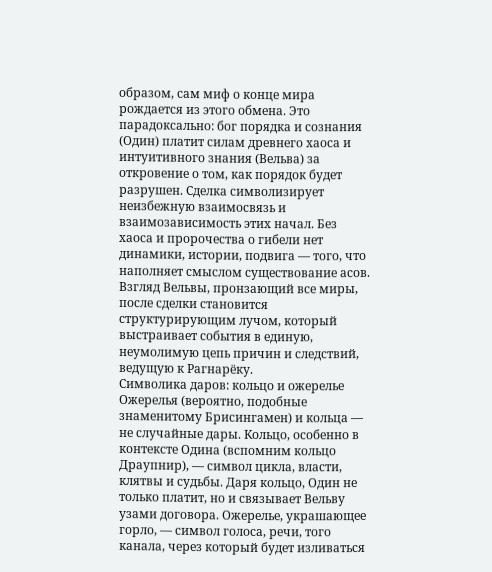образом, сам миф о конце мира рождается из этого обмена. Это парадоксально: бог порядка и сознания (Один) платит силам древнего хаоса и интуитивного знания (Вельва) за откровение о том, как порядок будет разрушен. Сделка символизирует неизбежную взаимосвязь и взаимозависимость этих начал. Без хаоса и пророчества о гибели нет динамики, истории, подвига — того, что наполняет смыслом существование асов. Взгляд Вельвы, пронзающий все миры, после сделки становится структурирующим лучом, который выстраивает события в единую, неумолимую цепь причин и следствий, ведущую к Рагнарёку.
Символика даров: кольцо и ожерелье
Ожерелья (вероятно, подобные знаменитому Брисингамен) и кольца — не случайные дары. Кольцо, особенно в контексте Одина (вспомним кольцо Драупнир), — символ цикла, власти, клятвы и судьбы. Даря кольцо, Один не только платит, но и связывает Вельву узами договора. Ожерелье, украшающее горло, — символ голоса, речи, того канала, через который будет изливаться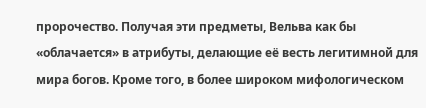пророчество. Получая эти предметы, Вельва как бы «облачается» в атрибуты, делающие её весть легитимной для мира богов. Кроме того, в более широком мифологическом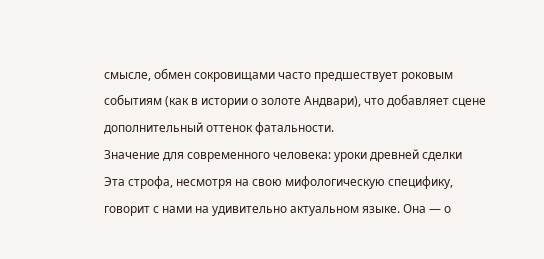смысле, обмен сокровищами часто предшествует роковым событиям (как в истории о золоте Андвари), что добавляет сцене дополнительный оттенок фатальности.
Значение для современного человека: уроки древней сделки
Эта строфа, несмотря на свою мифологическую специфику, говорит с нами на удивительно актуальном языке. Она — о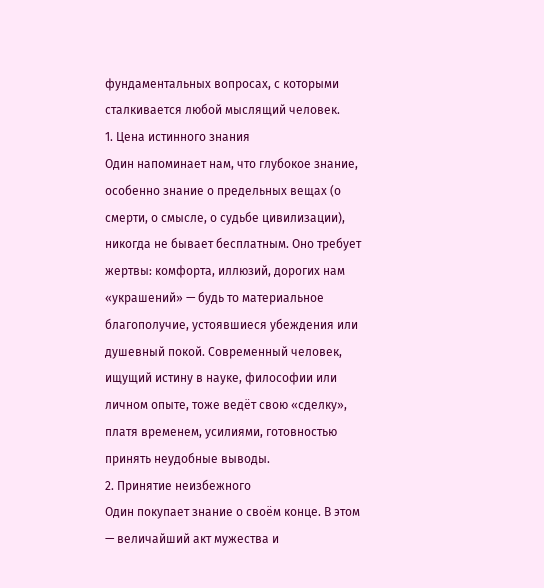фундаментальных вопросах, с которыми сталкивается любой мыслящий человек.
1. Цена истинного знания
Один напоминает нам, что глубокое знание, особенно знание о предельных вещах (о смерти, о смысле, о судьбе цивилизации), никогда не бывает бесплатным. Оно требует жертвы: комфорта, иллюзий, дорогих нам «украшений» — будь то материальное благополучие, устоявшиеся убеждения или душевный покой. Современный человек, ищущий истину в науке, философии или личном опыте, тоже ведёт свою «сделку», платя временем, усилиями, готовностью принять неудобные выводы.
2. Принятие неизбежного
Один покупает знание о своём конце. В этом — величайший акт мужества и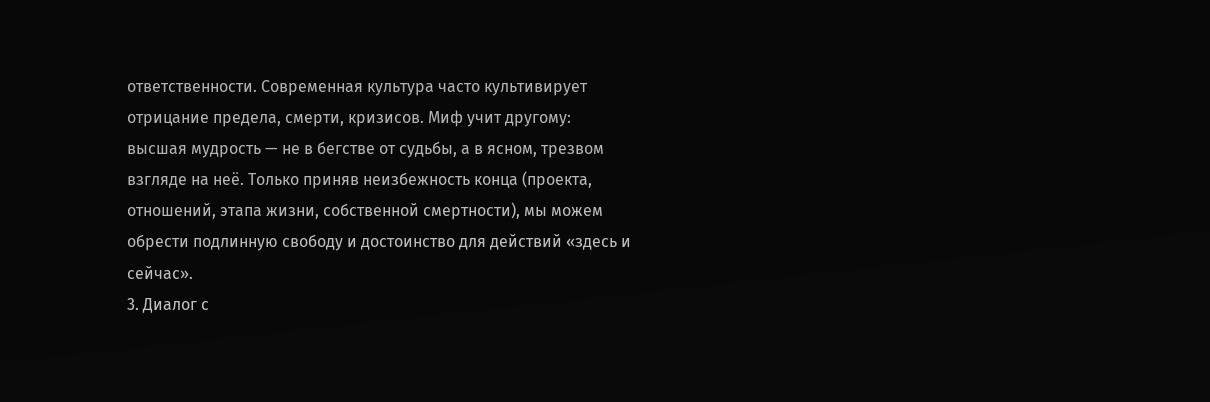ответственности. Современная культура часто культивирует отрицание предела, смерти, кризисов. Миф учит другому: высшая мудрость — не в бегстве от судьбы, а в ясном, трезвом взгляде на неё. Только приняв неизбежность конца (проекта, отношений, этапа жизни, собственной смертности), мы можем обрести подлинную свободу и достоинство для действий «здесь и сейчас».
3. Диалог с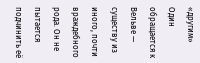«другим»
Один обращается к Вельве — существу из иного, почти враждебного рода. Он не пытается подчинить её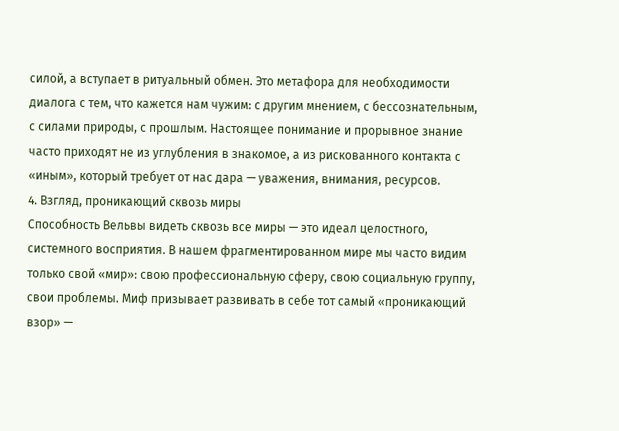силой, а вступает в ритуальный обмен. Это метафора для необходимости диалога с тем, что кажется нам чужим: с другим мнением, с бессознательным, с силами природы, с прошлым. Настоящее понимание и прорывное знание часто приходят не из углубления в знакомое, а из рискованного контакта с «иным», который требует от нас дара — уважения, внимания, ресурсов.
4. Взгляд, проникающий сквозь миры
Способность Вельвы видеть сквозь все миры — это идеал целостного, системного восприятия. В нашем фрагментированном мире мы часто видим только свой «мир»: свою профессиональную сферу, свою социальную группу, свои проблемы. Миф призывает развивать в себе тот самый «проникающий взор» —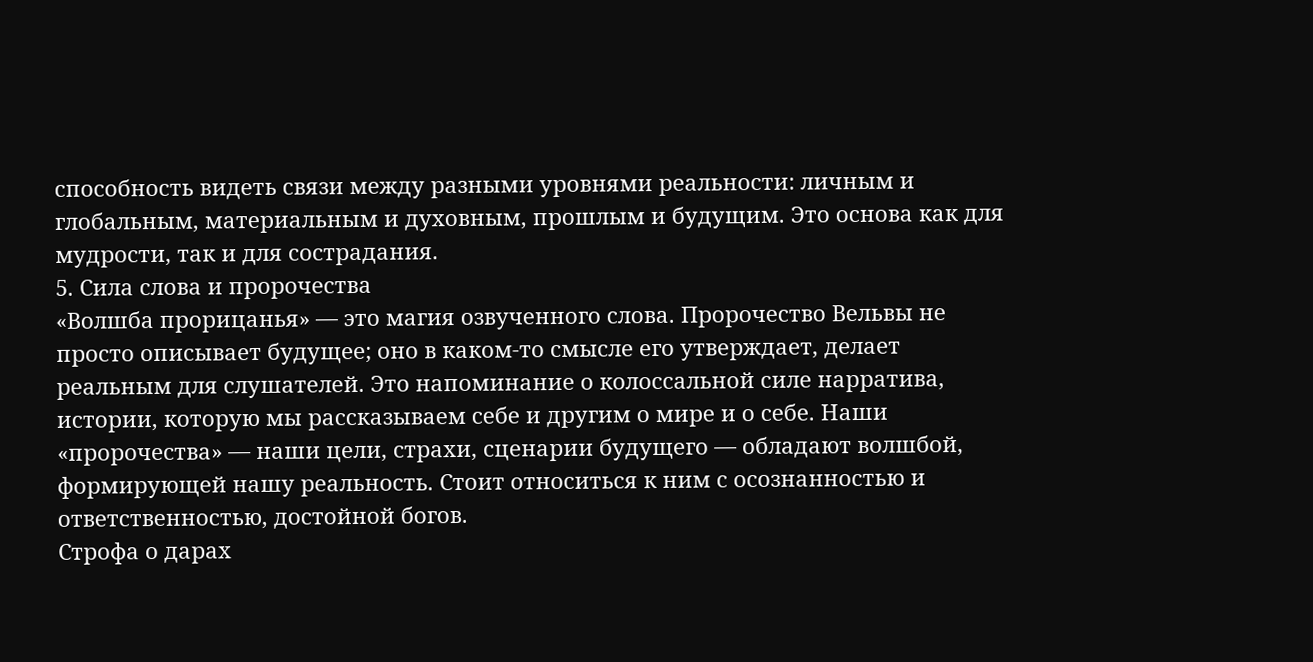способность видеть связи между разными уровнями реальности: личным и глобальным, материальным и духовным, прошлым и будущим. Это основа как для мудрости, так и для сострадания.
5. Сила слова и пророчества
«Волшба прорицанья» — это магия озвученного слова. Пророчество Вельвы не просто описывает будущее; оно в каком-то смысле его утверждает, делает реальным для слушателей. Это напоминание о колоссальной силе нарратива, истории, которую мы рассказываем себе и другим о мире и о себе. Наши «пророчества» — наши цели, страхи, сценарии будущего — обладают волшбой, формирующей нашу реальность. Стоит относиться к ним с осознанностью и ответственностью, достойной богов.
Строфа о дарах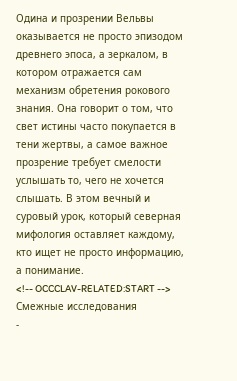Одина и прозрении Вельвы оказывается не просто эпизодом древнего эпоса, а зеркалом, в котором отражается сам механизм обретения рокового знания. Она говорит о том, что свет истины часто покупается в тени жертвы, а самое важное прозрение требует смелости услышать то, чего не хочется слышать. В этом вечный и суровый урок, который северная мифология оставляет каждому, кто ищет не просто информацию, а понимание.
<!-- OCCCLAV-RELATED:START -->
Смежные исследования
-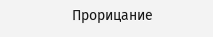Прорицание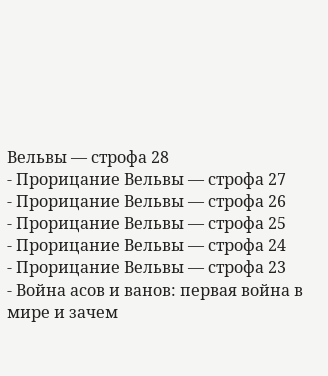Вельвы — строфа 28
- Прорицание Вельвы — строфа 27
- Прорицание Вельвы — строфа 26
- Прорицание Вельвы — строфа 25
- Прорицание Вельвы — строфа 24
- Прорицание Вельвы — строфа 23
- Война асов и ванов: первая война в мире и зачем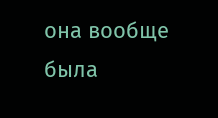она вообще была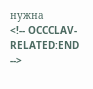нужна
<!-- OCCCLAV-RELATED:END -->